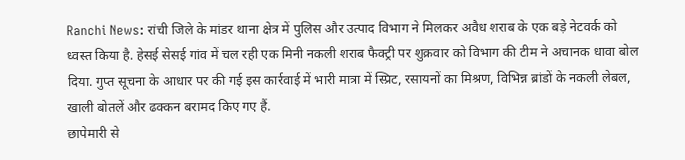Ranchi News: रांची जिले के मांडर थाना क्षेत्र में पुलिस और उत्पाद विभाग ने मिलकर अवैध शराब के एक बड़े नेटवर्क को ध्वस्त किया है. हेसई सेसई गांव में चल रही एक मिनी नकली शराब फैक्ट्री पर शुक्रवार को विभाग की टीम ने अचानक धावा बोल दिया. गुप्त सूचना के आधार पर की गई इस कार्रवाई में भारी मात्रा में स्प्रिट, रसायनों का मिश्रण, विभिन्न ब्रांडों के नकली लेबल, खाली बोतलें और ढक्कन बरामद किए गए हैं.
छापेमारी से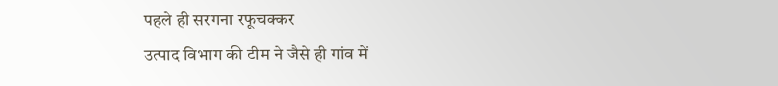पहले ही सरगना रफूचक्कर
उत्पाद विभाग की टीम ने जैसे ही गांव में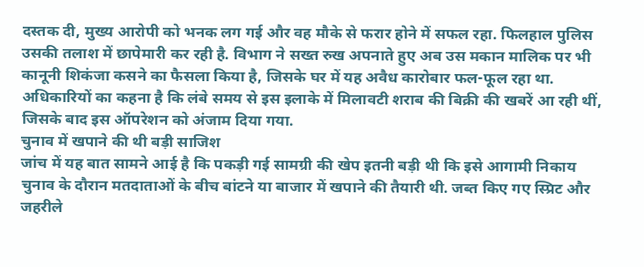दस्तक दी, मुख्य आरोपी को भनक लग गई और वह मौके से फरार होने में सफल रहा. फिलहाल पुलिस उसकी तलाश में छापेमारी कर रही है. विभाग ने सख्त रुख अपनाते हुए अब उस मकान मालिक पर भी कानूनी शिकंजा कसने का फैसला किया है, जिसके घर में यह अवैध कारोबार फल-फूल रहा था. अधिकारियों का कहना है कि लंबे समय से इस इलाके में मिलावटी शराब की बिक्री की खबरें आ रही थीं, जिसके बाद इस ऑपरेशन को अंजाम दिया गया.
चुनाव में खपाने की थी बड़ी साजिश
जांच में यह बात सामने आई है कि पकड़ी गई सामग्री की खेप इतनी बड़ी थी कि इसे आगामी निकाय चुनाव के दौरान मतदाताओं के बीच बांटने या बाजार में खपाने की तैयारी थी. जब्त किए गए स्प्रिट और जहरीले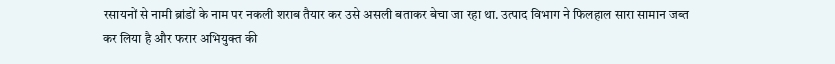रसायनों से नामी ब्रांडों के नाम पर नकली शराब तैयार कर उसे असली बताकर बेचा जा रहा था. उत्पाद विभाग ने फिलहाल सारा सामान जब्त कर लिया है और फरार अभियुक्त की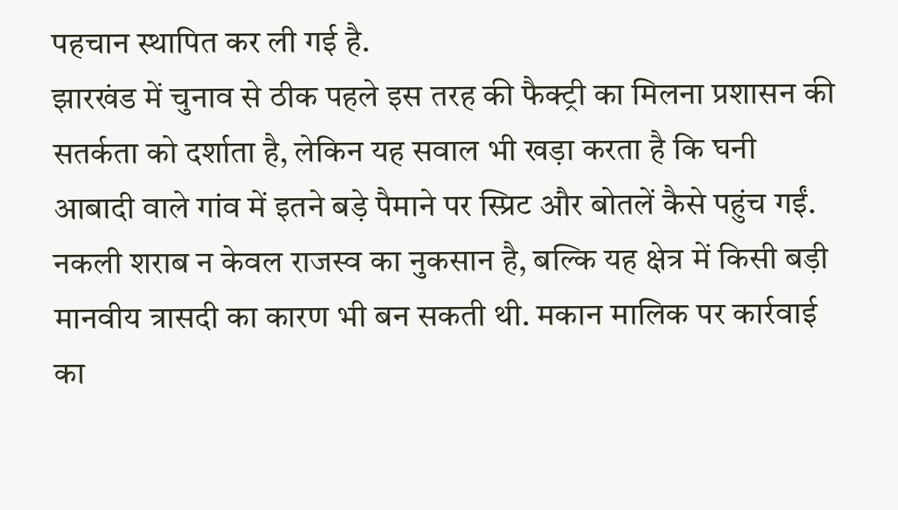पहचान स्थापित कर ली गई है.
झारखंड में चुनाव से ठीक पहले इस तरह की फैक्ट्री का मिलना प्रशासन की सतर्कता को दर्शाता है, लेकिन यह सवाल भी खड़ा करता है कि घनी आबादी वाले गांव में इतने बड़े पैमाने पर स्प्रिट और बोतलें कैसे पहुंच गईं. नकली शराब न केवल राजस्व का नुकसान है, बल्कि यह क्षेत्र में किसी बड़ी मानवीय त्रासदी का कारण भी बन सकती थी. मकान मालिक पर कार्रवाई का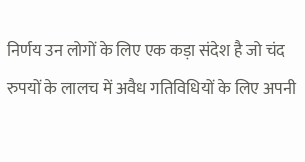निर्णय उन लोगों के लिए एक कड़ा संदेश है जो चंद रुपयों के लालच में अवैध गतिविधियों के लिए अपनी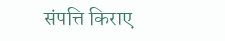संपत्ति किराए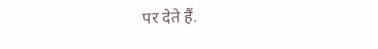पर देते हैं.